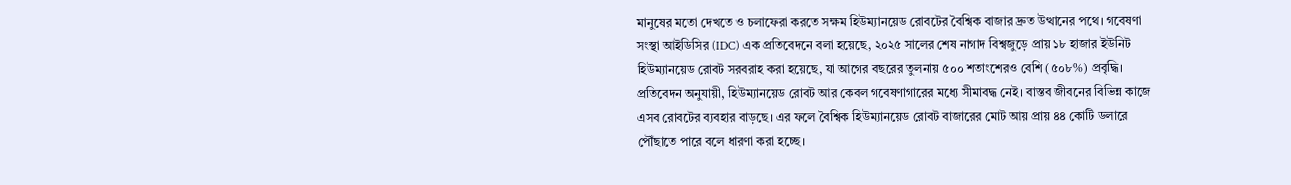মানুষের মতো দেখতে ও চলাফেরা করতে সক্ষম হিউম্যানয়েড রোবটের বৈশ্বিক বাজার দ্রুত উত্থানের পথে। গবেষণা সংস্থা আইডিসির (IDC) এক প্রতিবেদনে বলা হয়েছে, ২০২৫ সালের শেষ নাগাদ বিশ্বজুড়ে প্রায় ১৮ হাজার ইউনিট হিউম্যানয়েড রোবট সরবরাহ করা হয়েছে, যা আগের বছরের তুলনায় ৫০০ শতাংশেরও বেশি (৫০৮%) প্রবৃদ্ধি।
প্রতিবেদন অনুযায়ী, হিউম্যানয়েড রোবট আর কেবল গবেষণাগারের মধ্যে সীমাবদ্ধ নেই। বাস্তব জীবনের বিভিন্ন কাজে এসব রোবটের ব্যবহার বাড়ছে। এর ফলে বৈশ্বিক হিউম্যানয়েড রোবট বাজারের মোট আয় প্রায় ৪৪ কোটি ডলারে পৌঁছাতে পারে বলে ধারণা করা হচ্ছে।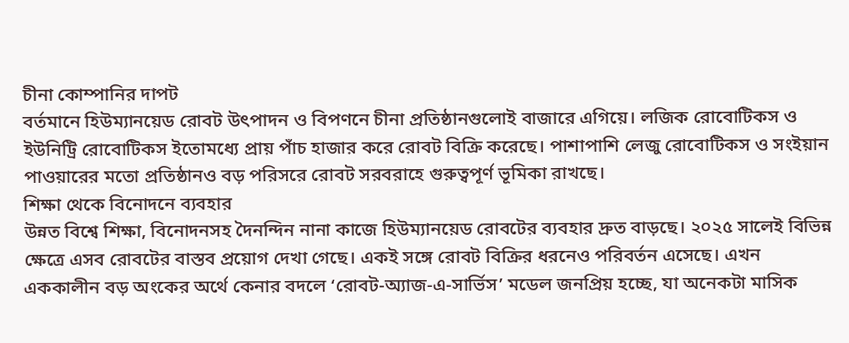চীনা কোম্পানির দাপট
বর্তমানে হিউম্যানয়েড রোবট উৎপাদন ও বিপণনে চীনা প্রতিষ্ঠানগুলোই বাজারে এগিয়ে। লজিক রোবোটিকস ও ইউনিট্রি রোবোটিকস ইতোমধ্যে প্রায় পাঁচ হাজার করে রোবট বিক্রি করেছে। পাশাপাশি লেজু রোবোটিকস ও সংইয়ান পাওয়ারের মতো প্রতিষ্ঠানও বড় পরিসরে রোবট সরবরাহে গুরুত্বপূর্ণ ভূমিকা রাখছে।
শিক্ষা থেকে বিনোদনে ব্যবহার
উন্নত বিশ্বে শিক্ষা, বিনোদনসহ দৈনন্দিন নানা কাজে হিউম্যানয়েড রোবটের ব্যবহার দ্রুত বাড়ছে। ২০২৫ সালেই বিভিন্ন ক্ষেত্রে এসব রোবটের বাস্তব প্রয়োগ দেখা গেছে। একই সঙ্গে রোবট বিক্রির ধরনেও পরিবর্তন এসেছে। এখন এককালীন বড় অংকের অর্থে কেনার বদলে ‘রোবট-অ্যাজ-এ-সার্ভিস’ মডেল জনপ্রিয় হচ্ছে, যা অনেকটা মাসিক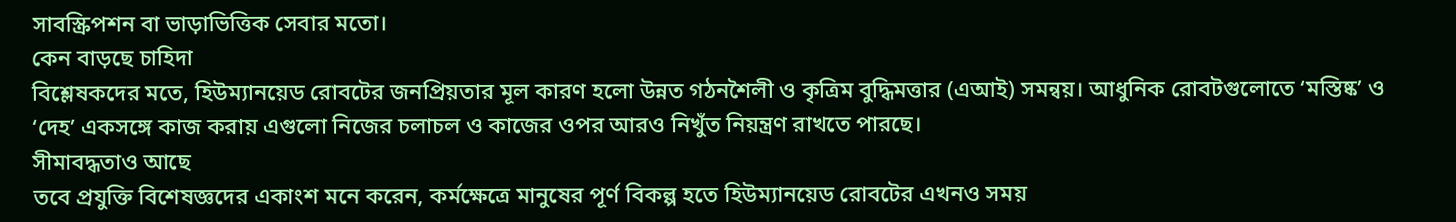সাবস্ক্রিপশন বা ভাড়াভিত্তিক সেবার মতো।
কেন বাড়ছে চাহিদা
বিশ্লেষকদের মতে, হিউম্যানয়েড রোবটের জনপ্রিয়তার মূল কারণ হলো উন্নত গঠনশৈলী ও কৃত্রিম বুদ্ধিমত্তার (এআই) সমন্বয়। আধুনিক রোবটগুলোতে ‘মস্তিষ্ক’ ও ‘দেহ’ একসঙ্গে কাজ করায় এগুলো নিজের চলাচল ও কাজের ওপর আরও নিখুঁত নিয়ন্ত্রণ রাখতে পারছে।
সীমাবদ্ধতাও আছে
তবে প্রযুক্তি বিশেষজ্ঞদের একাংশ মনে করেন, কর্মক্ষেত্রে মানুষের পূর্ণ বিকল্প হতে হিউম্যানয়েড রোবটের এখনও সময়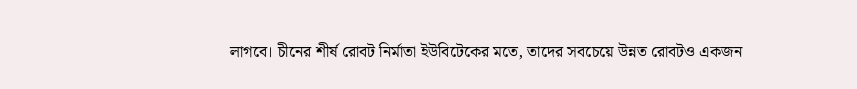লাগবে। চীনের শীর্ষ রোবট নির্মাতা ইউবিটেকের মতে, তাদের সবচেয়ে উন্নত রোবটও একজন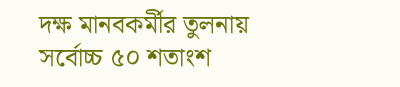দক্ষ মানবকর্মীর তুলনায় সর্বোচ্চ ৫০ শতাংশ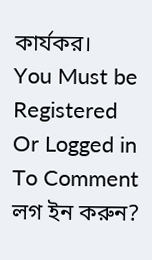কার্যকর।
You Must be Registered Or Logged in To Comment লগ ইন করুন?